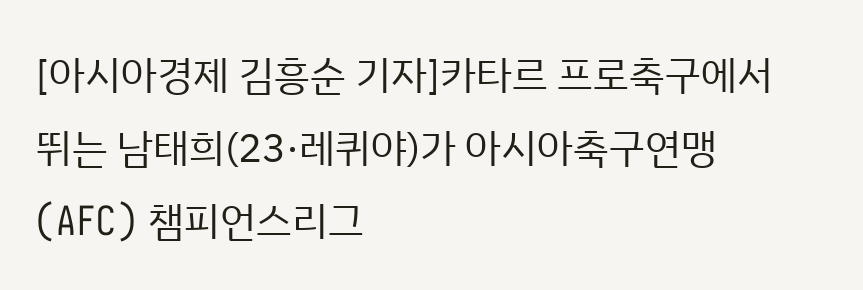[아시아경제 김흥순 기자]카타르 프로축구에서 뛰는 남태희(23·레퀴야)가 아시아축구연맹(AFC) 챔피언스리그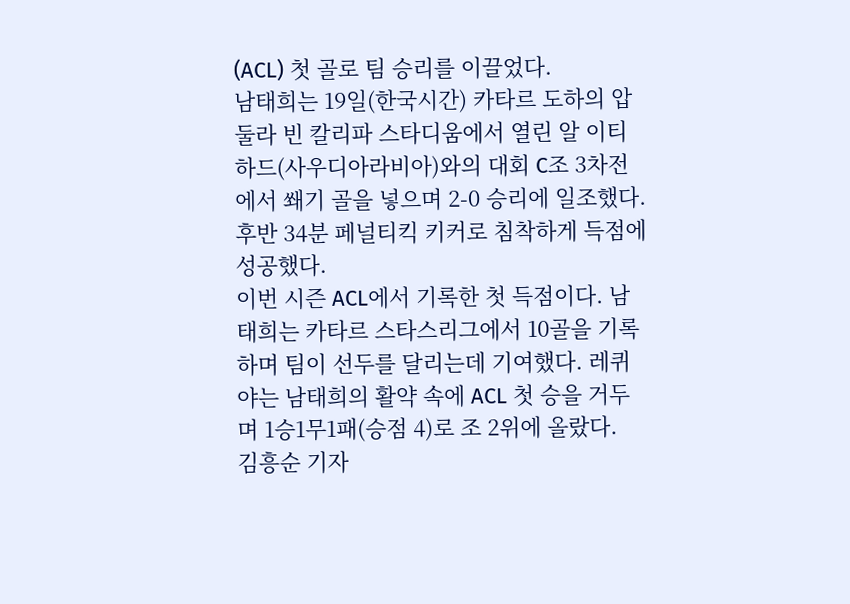(ACL) 첫 골로 팀 승리를 이끌었다.
남태희는 19일(한국시간) 카타르 도하의 압둘라 빈 칼리파 스타디움에서 열린 알 이티하드(사우디아라비아)와의 대회 C조 3차전에서 쐐기 골을 넣으며 2-0 승리에 일조했다. 후반 34분 페널티킥 키커로 침착하게 득점에 성공했다.
이번 시즌 ACL에서 기록한 첫 득점이다. 남태희는 카타르 스타스리그에서 10골을 기록하며 팀이 선두를 달리는데 기여했다. 레퀴야는 남태희의 활약 속에 ACL 첫 승을 거두며 1승1무1패(승점 4)로 조 2위에 올랐다.
김흥순 기자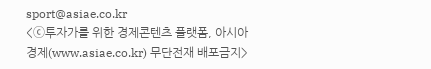sport@asiae.co.kr
<ⓒ투자가를 위한 경제콘텐츠 플랫폼, 아시아경제(www.asiae.co.kr) 무단전재 배포금지>